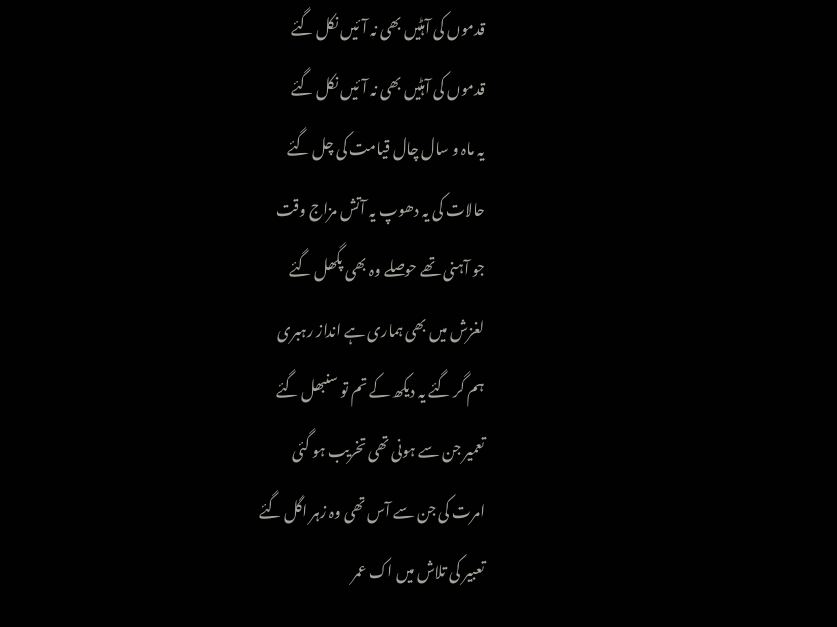قدموں کی آہٹیں بھی نہ آئیں نکل گئے
قدموں کی آہٹیں بھی نہ آئیں نکل گئے
یہ ماہ و سال چال قیامت کی چل گئے
حالات کی یہ دھوپ یہ آتش مزاج وقت
جو آہنی تھے حوصلے وہ بھی پگھل گئے
لغزش میں بھی ہماری ہے انداز رہبری
ہم گر گئے یہ دیکھ کے تم تو سنبھل گئے
تعمیر جن سے ہونی تھی تخریب ہو گئی
امرت کی جن سے آس تھی وہ زہر اگل گئے
تعبیر کی تلاش میں اک عمر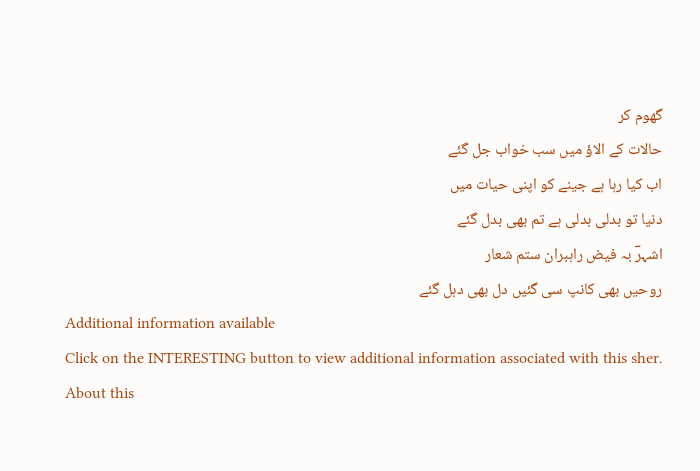گھوم کر
حالات کے الاؤ میں سب خواب جل گئے
اب کیا رہا ہے جینے کو اپنی حیات میں
دنیا تو بدلی بدلی ہے تم بھی بدل گئے
اشہرؔ بہ فیض راہبران ستم شعار
روحیں بھی کانپ سی گئیں دل بھی دہل گئے
Additional information available
Click on the INTERESTING button to view additional information associated with this sher.
About this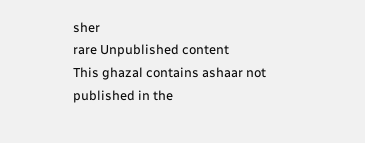sher
rare Unpublished content
This ghazal contains ashaar not published in the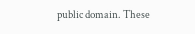public domain. These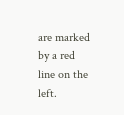are marked by a red line on the left.